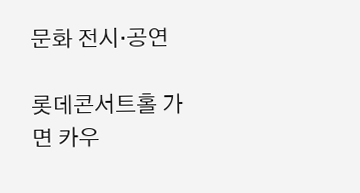문화 전시·공연

롯데콘서트홀 가면 카우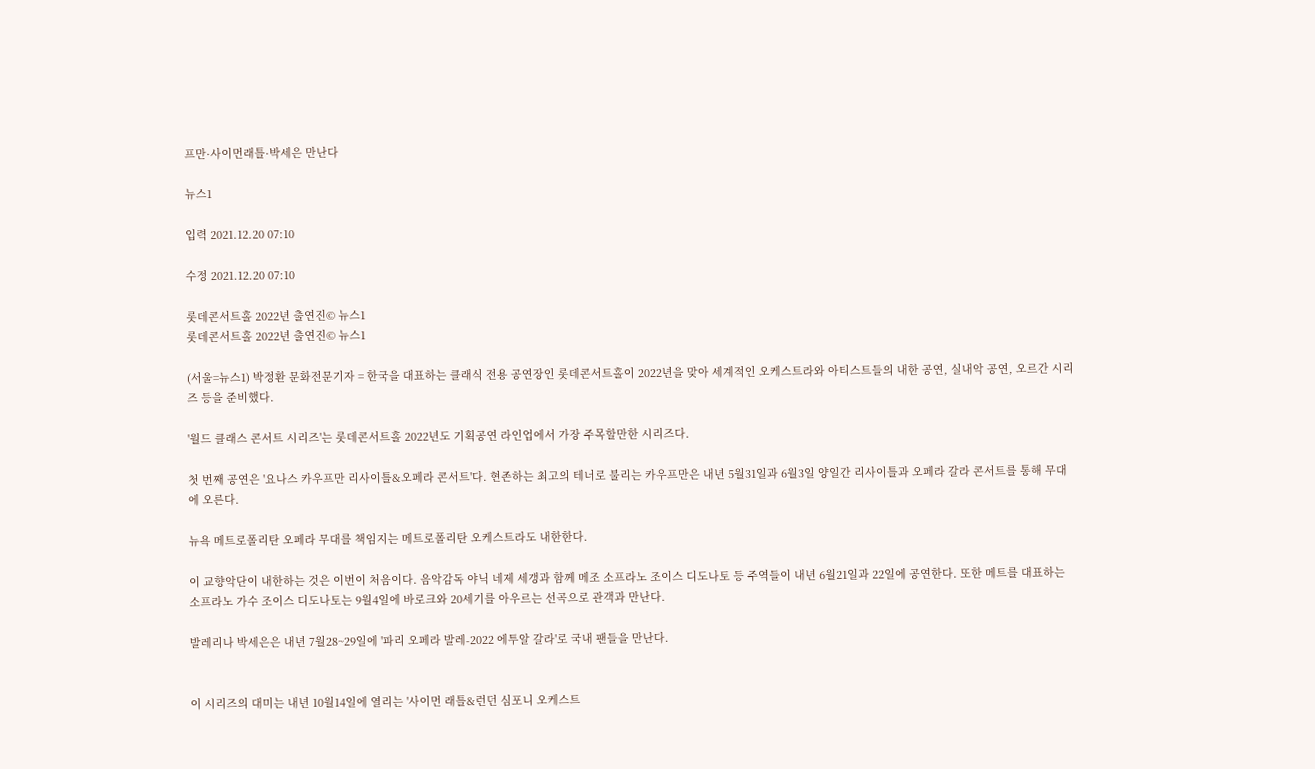프만·사이먼래틀·박세은 만난다

뉴스1

입력 2021.12.20 07:10

수정 2021.12.20 07:10

롯데콘서트홀 2022년 출연진© 뉴스1
롯데콘서트홀 2022년 출연진© 뉴스1

(서울=뉴스1) 박정환 문화전문기자 = 한국을 대표하는 클래식 전용 공연장인 롯데콘서트홀이 2022년을 맞아 세계적인 오케스트라와 아티스트들의 내한 공연, 실내악 공연, 오르간 시리즈 등을 준비했다.

'월드 클래스 콘서트 시리즈'는 롯데콘서트홀 2022년도 기획공연 라인업에서 가장 주목할만한 시리즈다.

첫 번째 공연은 '요나스 카우프만 리사이틀&오페라 콘서트'다. 현존하는 최고의 테너로 불리는 카우프만은 내년 5월31일과 6월3일 양일간 리사이틀과 오페라 갈라 콘서트를 통해 무대에 오른다.

뉴욕 메트로폴리탄 오페라 무대를 책임지는 메트로폴리탄 오케스트라도 내한한다.

이 교향악단이 내한하는 것은 이번이 처음이다. 음악감독 야닉 네제 세갱과 함께 메조 소프라노 조이스 디도나토 등 주역들이 내년 6월21일과 22일에 공연한다. 또한 메트를 대표하는 소프라노 가수 조이스 디도나토는 9월4일에 바로크와 20세기를 아우르는 선곡으로 관객과 만난다.

발레리나 박세은은 내년 7월28~29일에 '파리 오페라 발레-2022 에투알 갈라'로 국내 팬들을 만난다.


이 시리즈의 대미는 내년 10월14일에 열리는 '사이먼 래틀&런던 심포니 오케스트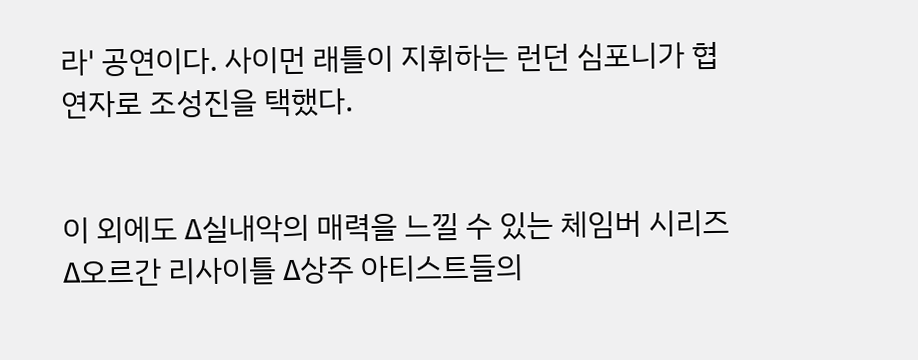라' 공연이다. 사이먼 래틀이 지휘하는 런던 심포니가 협연자로 조성진을 택했다.


이 외에도 Δ실내악의 매력을 느낄 수 있는 체임버 시리즈 Δ오르간 리사이틀 Δ상주 아티스트들의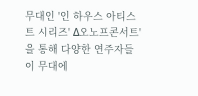무대인 '인 하우스 아티스트 시리즈' Δ오노프콘서트'을 통해 다양한 연주자들이 무대에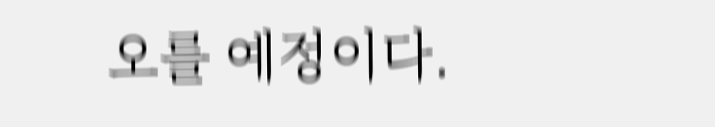오를 예정이다.